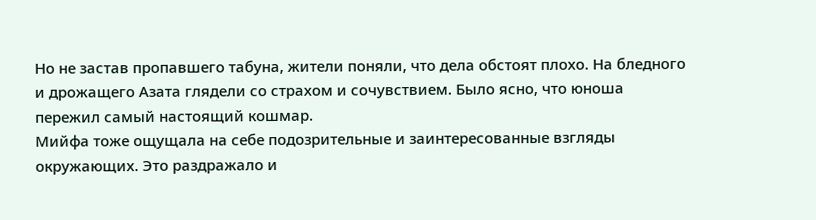Но не застав пропавшего табуна, жители поняли, что дела обстоят плохо. На бледного и дрожащего Азата глядели со страхом и сочувствием. Было ясно, что юноша пережил самый настоящий кошмар.
Мийфа тоже ощущала на себе подозрительные и заинтересованные взгляды окружающих. Это раздражало и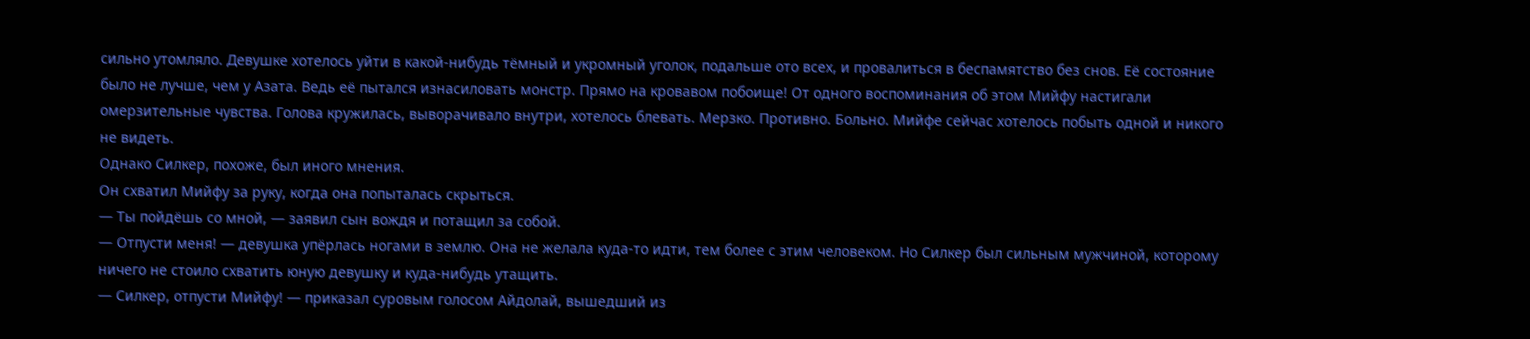сильно утомляло. Девушке хотелось уйти в какой-нибудь тёмный и укромный уголок, подальше ото всех, и провалиться в беспамятство без снов. Её состояние было не лучше, чем у Азата. Ведь её пытался изнасиловать монстр. Прямо на кровавом побоище! От одного воспоминания об этом Мийфу настигали омерзительные чувства. Голова кружилась, выворачивало внутри, хотелось блевать. Мерзко. Противно. Больно. Мийфе сейчас хотелось побыть одной и никого не видеть.
Однако Силкер, похоже, был иного мнения.
Он схватил Мийфу за руку, когда она попыталась скрыться.
— Ты пойдёшь со мной, — заявил сын вождя и потащил за собой.
— Отпусти меня! — девушка упёрлась ногами в землю. Она не желала куда-то идти, тем более с этим человеком. Но Силкер был сильным мужчиной, которому ничего не стоило схватить юную девушку и куда-нибудь утащить.
— Силкер, отпусти Мийфу! — приказал суровым голосом Айдолай, вышедший из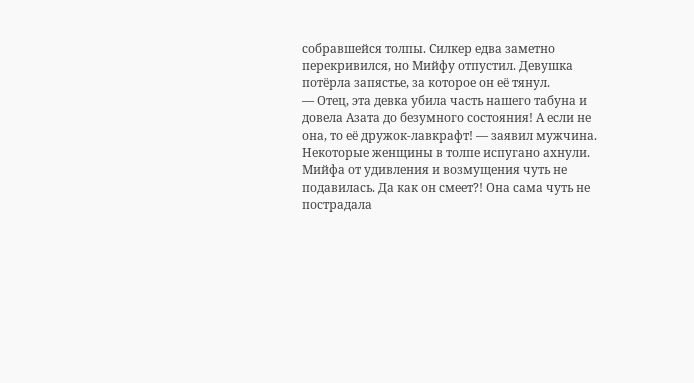собравшейся толпы. Силкер едва заметно перекривился, но Мийфу отпустил. Девушка потёрла запястье, за которое он её тянул.
— Отец, эта девка убила часть нашего табуна и довела Азата до безумного состояния! А если не она, то её дружок-лавкрафт! — заявил мужчина. Некоторые женщины в толпе испугано ахнули.
Мийфа от удивления и возмущения чуть не подавилась. Да как он смеет?! Она сама чуть не пострадала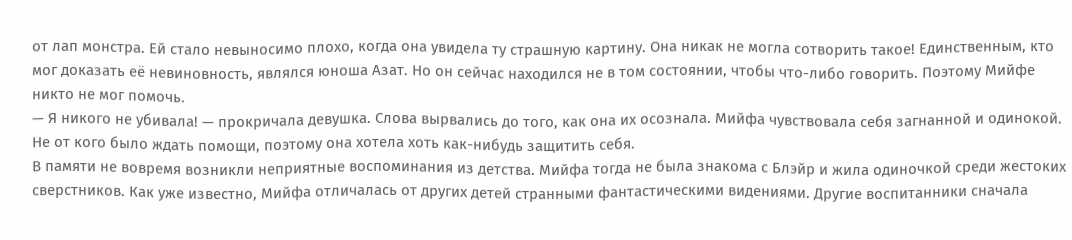от лап монстра. Ей стало невыносимо плохо, когда она увидела ту страшную картину. Она никак не могла сотворить такое! Единственным, кто мог доказать её невиновность, являлся юноша Азат. Но он сейчас находился не в том состоянии, чтобы что-либо говорить. Поэтому Мийфе никто не мог помочь.
— Я никого не убивала! — прокричала девушка. Слова вырвались до того, как она их осознала. Мийфа чувствовала себя загнанной и одинокой. Не от кого было ждать помощи, поэтому она хотела хоть как-нибудь защитить себя.
В памяти не вовремя возникли неприятные воспоминания из детства. Мийфа тогда не была знакома с Блэйр и жила одиночкой среди жестоких сверстников. Как уже известно, Мийфа отличалась от других детей странными фантастическими видениями. Другие воспитанники сначала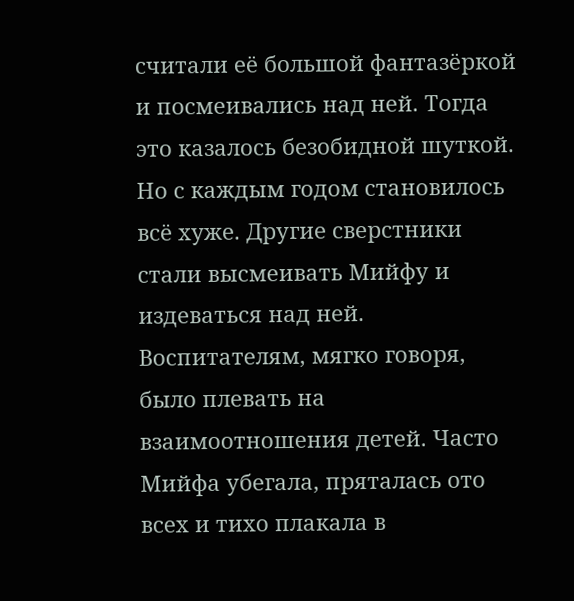считали её большой фантазёркой и посмеивались над ней. Тогда это казалось безобидной шуткой.
Но с каждым годом становилось всё хуже. Другие сверстники стали высмеивать Мийфу и издеваться над ней. Воспитателям, мягко говоря, было плевать на взаимоотношения детей. Часто Мийфа убегала, пряталась ото всех и тихо плакала в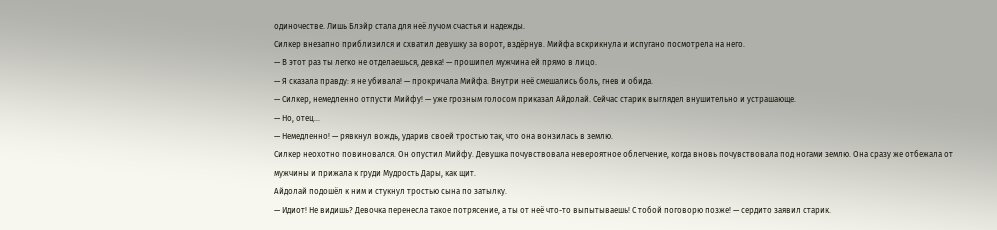одиночестве. Лишь Блэйр стала для неё лучом счастья и надежды.
Силкер внезапно приблизился и схватил девушку за ворот, вздёрнув. Мийфа вскрикнула и испугано посмотрела на него.
— В этот раз ты легко не отделаешься, девка! — прошипел мужчина ей прямо в лицо.
— Я сказала правду: я не убивала! — прокричала Мийфа. Внутри неё смешались боль, гнев и обида.
— Силкер, немедленно отпусти Мийфу! — уже грозным голосом приказал Айдолай. Сейчас старик выглядел внушительно и устрашающе.
— Но, отец…
— Немедленно! — рявкнул вождь, ударив своей тростью так, что она вонзилась в землю.
Силкер неохотно повиновался. Он опустил Мийфу. Девушка почувствовала невероятное облегчение, когда вновь почувствовала под ногами землю. Она сразу же отбежала от мужчины и прижала к груди Мудрость Дары, как щит.
Айдолай подошёл к ним и стукнул тростью сына по затылку.
— Идиот! Не видишь? Девочка перенесла такое потрясение, а ты от неё что-то выпытываешь! С тобой поговорю позже! — сердито заявил старик.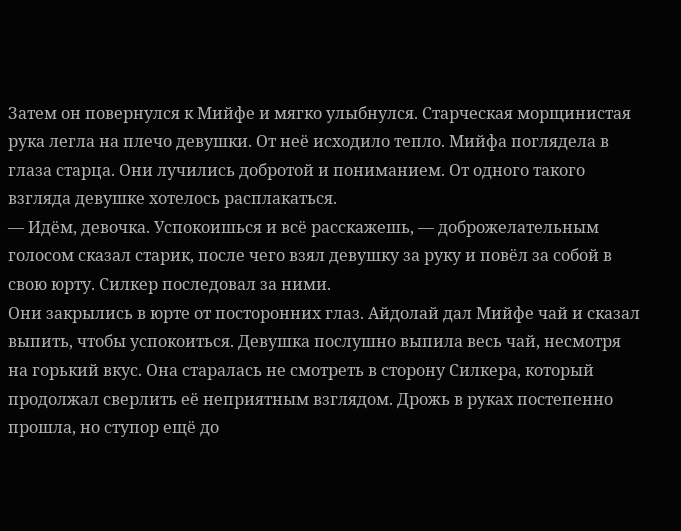Затем он повернулся к Мийфе и мягко улыбнулся. Старческая морщинистая рука легла на плечо девушки. От неё исходило тепло. Мийфа поглядела в глаза старца. Они лучились добротой и пониманием. От одного такого взгляда девушке хотелось расплакаться.
— Идём, девочка. Успокоишься и всё расскажешь, — доброжелательным голосом сказал старик, после чего взял девушку за руку и повёл за собой в свою юрту. Силкер последовал за ними.
Они закрылись в юрте от посторонних глаз. Айдолай дал Мийфе чай и сказал выпить, чтобы успокоиться. Девушка послушно выпила весь чай, несмотря на горький вкус. Она старалась не смотреть в сторону Силкера, который продолжал сверлить её неприятным взглядом. Дрожь в руках постепенно прошла, но ступор ещё до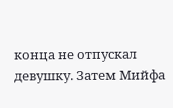конца не отпускал девушку. Затем Мийфа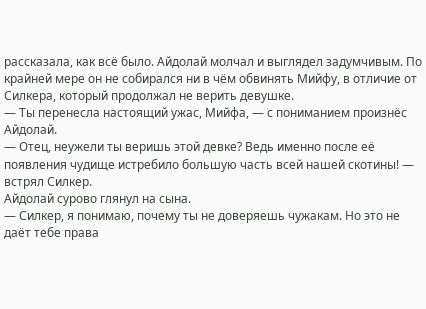рассказала, как всё было. Айдолай молчал и выглядел задумчивым. По крайней мере он не собирался ни в чём обвинять Мийфу, в отличие от Силкера, который продолжал не верить девушке.
— Ты перенесла настоящий ужас, Мийфа, — с пониманием произнёс Айдолай.
— Отец, неужели ты веришь этой девке? Ведь именно после её появления чудище истребило большую часть всей нашей скотины! — встрял Силкер.
Айдолай сурово глянул на сына.
— Силкер, я понимаю, почему ты не доверяешь чужакам. Но это не даёт тебе права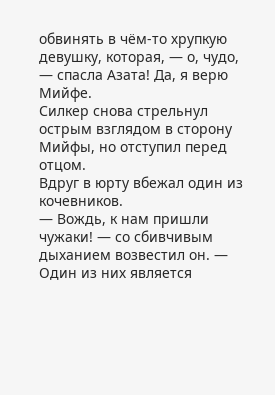обвинять в чём-то хрупкую девушку, которая, — о, чудо, — спасла Азата! Да, я верю Мийфе.
Силкер снова стрельнул острым взглядом в сторону Мийфы, но отступил перед отцом.
Вдруг в юрту вбежал один из кочевников.
— Вождь, к нам пришли чужаки! — со сбивчивым дыханием возвестил он. — Один из них является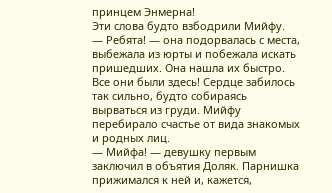принцем Энмерна!
Эти слова будто взбодрили Мийфу.
— Ребята! — она подорвалась с места, выбежала из юрты и побежала искать пришедших. Она нашла их быстро. Все они были здесь! Сердце забилось так сильно, будто собираясь вырваться из груди. Мийфу перебирало счастье от вида знакомых и родных лиц.
— Мийфа! — девушку первым заключил в объятия Доляк. Парнишка прижимался к ней и, кажется,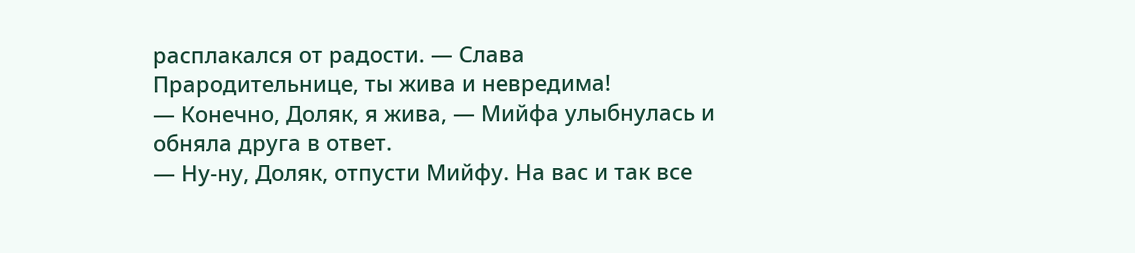расплакался от радости. — Слава Прародительнице, ты жива и невредима!
— Конечно, Доляк, я жива, — Мийфа улыбнулась и обняла друга в ответ.
— Ну-ну, Доляк, отпусти Мийфу. На вас и так все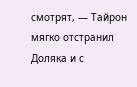смотрят, — Тайрон мягко отстранил Доляка и с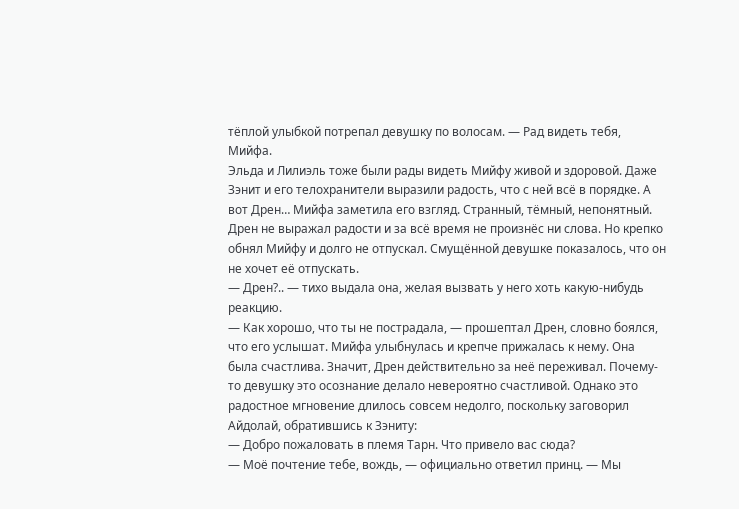тёплой улыбкой потрепал девушку по волосам. — Рад видеть тебя, Мийфа.
Эльда и Лилиэль тоже были рады видеть Мийфу живой и здоровой. Даже Зэнит и его телохранители выразили радость, что с ней всё в порядке. А вот Дрен… Мийфа заметила его взгляд. Странный, тёмный, непонятный. Дрен не выражал радости и за всё время не произнёс ни слова. Но крепко обнял Мийфу и долго не отпускал. Смущённой девушке показалось, что он не хочет её отпускать.
— Дрен?.. — тихо выдала она, желая вызвать у него хоть какую-нибудь реакцию.
— Как хорошо, что ты не пострадала, — прошептал Дрен, словно боялся, что его услышат. Мийфа улыбнулась и крепче прижалась к нему. Она была счастлива. Значит, Дрен действительно за неё переживал. Почему-то девушку это осознание делало невероятно счастливой. Однако это радостное мгновение длилось совсем недолго, поскольку заговорил Айдолай, обратившись к Зэниту:
— Добро пожаловать в племя Тарн. Что привело вас сюда?
— Моё почтение тебе, вождь, — официально ответил принц. — Мы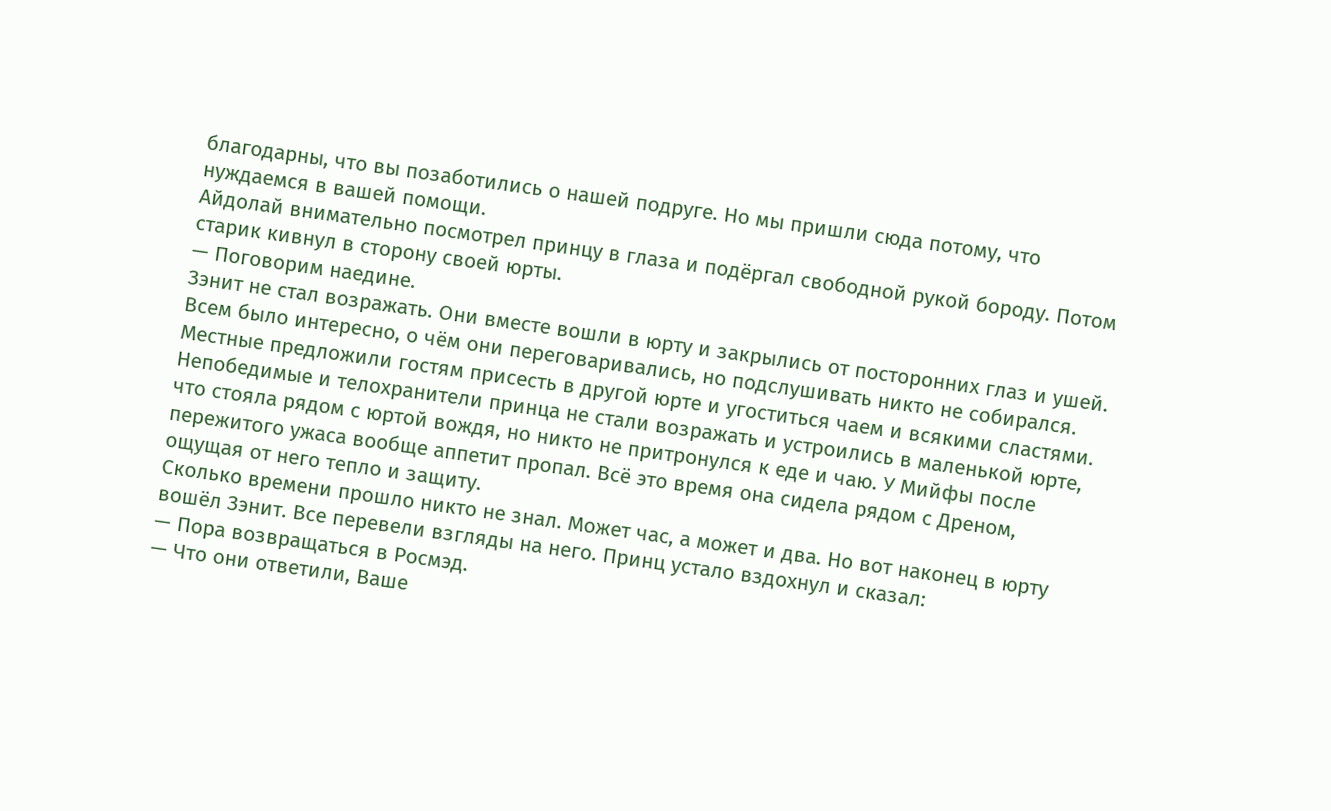благодарны, что вы позаботились о нашей подруге. Но мы пришли сюда потому, что нуждаемся в вашей помощи.
Айдолай внимательно посмотрел принцу в глаза и подёргал свободной рукой бороду. Потом старик кивнул в сторону своей юрты.
— Поговорим наедине.
Зэнит не стал возражать. Они вместе вошли в юрту и закрылись от посторонних глаз и ушей. Всем было интересно, о чём они переговаривались, но подслушивать никто не собирался. Местные предложили гостям присесть в другой юрте и угоститься чаем и всякими сластями. Непобедимые и телохранители принца не стали возражать и устроились в маленькой юрте, что стояла рядом с юртой вождя, но никто не притронулся к еде и чаю. У Мийфы после пережитого ужаса вообще аппетит пропал. Всё это время она сидела рядом с Дреном, ощущая от него тепло и защиту.
Сколько времени прошло никто не знал. Может час, а может и два. Но вот наконец в юрту вошёл Зэнит. Все перевели взгляды на него. Принц устало вздохнул и сказал:
— Пора возвращаться в Росмэд.
— Что они ответили, Ваше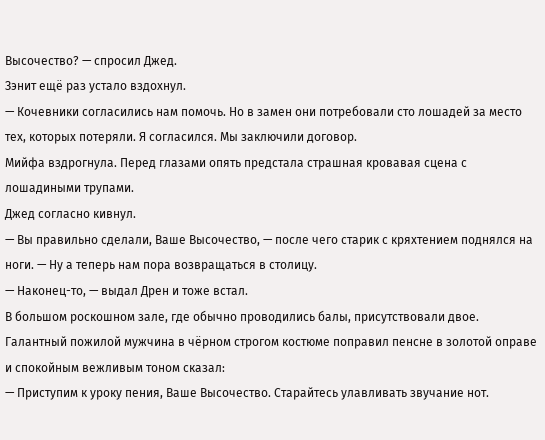Высочество? — спросил Джед.
Зэнит ещё раз устало вздохнул.
— Кочевники согласились нам помочь. Но в замен они потребовали сто лошадей за место тех, которых потеряли. Я согласился. Мы заключили договор.
Мийфа вздрогнула. Перед глазами опять предстала страшная кровавая сцена с лошадиными трупами.
Джед согласно кивнул.
— Вы правильно сделали, Ваше Высочество, — после чего старик с кряхтением поднялся на ноги. — Ну а теперь нам пора возвращаться в столицу.
— Наконец-то, — выдал Дрен и тоже встал.
В большом роскошном зале, где обычно проводились балы, присутствовали двое. Галантный пожилой мужчина в чёрном строгом костюме поправил пенсне в золотой оправе и спокойным вежливым тоном сказал:
— Приступим к уроку пения, Ваше Высочество. Старайтесь улавливать звучание нот.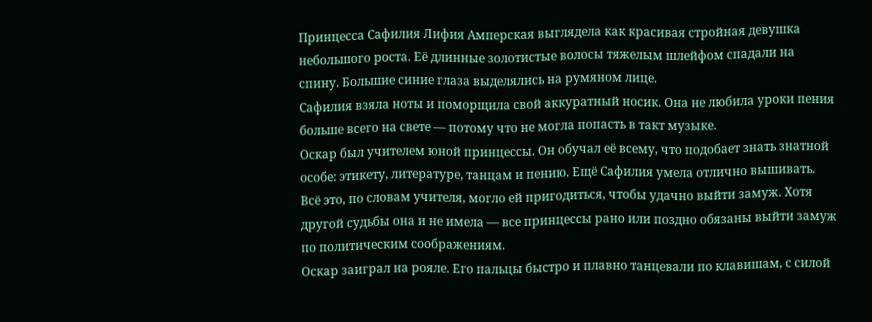Принцесса Сафилия Лифия Амперская выглядела как красивая стройная девушка небольшого роста. Её длинные золотистые волосы тяжелым шлейфом спадали на спину. Большие синие глаза выделялись на румяном лице.
Сафилия взяла ноты и поморщила свой аккуратный носик. Она не любила уроки пения больше всего на свете — потому что не могла попасть в такт музыке.
Оскар был учителем юной принцессы. Он обучал её всему, что подобает знать знатной особе: этикету, литературе, танцам и пению. Ещё Сафилия умела отлично вышивать. Всё это, по словам учителя, могло ей пригодиться, чтобы удачно выйти замуж. Хотя другой судьбы она и не имела — все принцессы рано или поздно обязаны выйти замуж по политическим соображениям.
Оскар заиграл на рояле. Его пальцы быстро и плавно танцевали по клавишам, с силой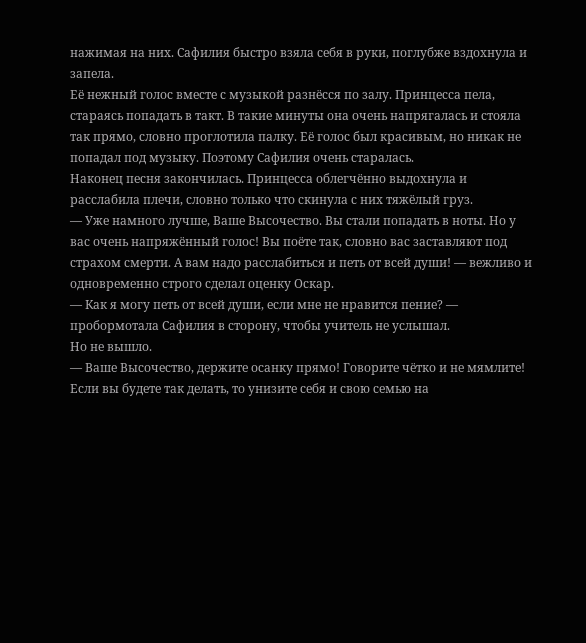нажимая на них. Сафилия быстро взяла себя в руки, поглубже вздохнула и запела.
Её нежный голос вместе с музыкой разнёсся по залу. Принцесса пела, стараясь попадать в такт. В такие минуты она очень напрягалась и стояла так прямо, словно проглотила палку. Её голос был красивым, но никак не попадал под музыку. Поэтому Сафилия очень старалась.
Наконец песня закончилась. Принцесса облегчённо выдохнула и расслабила плечи, словно только что скинула с них тяжёлый груз.
— Уже намного лучше, Ваше Высочество. Вы стали попадать в ноты. Но у вас очень напряжённый голос! Вы поёте так, словно вас заставляют под страхом смерти. А вам надо расслабиться и петь от всей души! — вежливо и одновременно строго сделал оценку Оскар.
— Как я могу петь от всей души, если мне не нравится пение? — пробормотала Сафилия в сторону, чтобы учитель не услышал.
Но не вышло.
— Ваше Высочество, держите осанку прямо! Говорите чётко и не мямлите! Если вы будете так делать, то унизите себя и свою семью на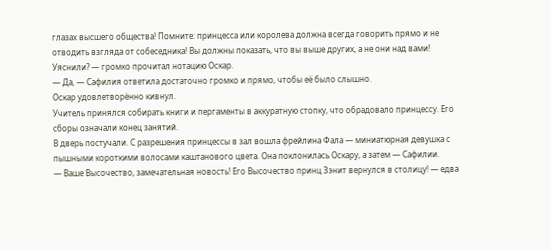глазах высшего общества! Помните: принцесса или королева должна всегда говорить прямо и не отводить взгляда от собеседника! Вы должны показать, что вы выше других, а не они над вами! Уяснили? — громко прочитал нотацию Оскар.
— Да, — Сафилия ответила достаточно громко и прямо, чтобы её было слышно.
Оскар удовлетворённо кивнул.
Учитель принялся собирать книги и пергаменты в аккуратную стопку, что обрадовало принцессу. Его сборы означали конец занятий.
В дверь постучали. С разрешения принцессы в зал вошла фрейлина Фала — миниатюрная девушка с пышными короткими волосами каштанового цвета. Она поклонилась Оскару, а затем — Сафилии.
— Ваше Высочество, замечательная новость! Его Высочество принц Зэнит вернулся в столицу! — едва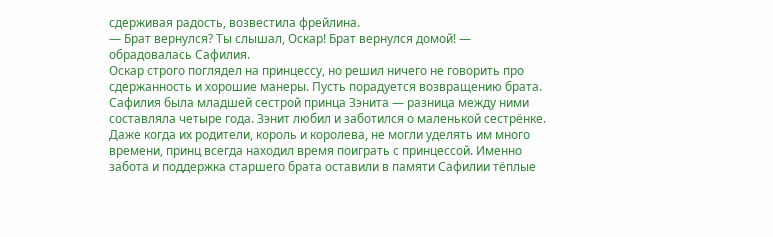сдерживая радость, возвестила фрейлина.
— Брат вернулся? Ты слышал, Оскар! Брат вернулся домой! — обрадовалась Сафилия.
Оскар строго поглядел на принцессу, но решил ничего не говорить про сдержанность и хорошие манеры. Пусть порадуется возвращению брата.
Сафилия была младшей сестрой принца Зэнита — разница между ними составляла четыре года. Зэнит любил и заботился о маленькой сестрёнке. Даже когда их родители, король и королева, не могли уделять им много времени, принц всегда находил время поиграть с принцессой. Именно забота и поддержка старшего брата оставили в памяти Сафилии тёплые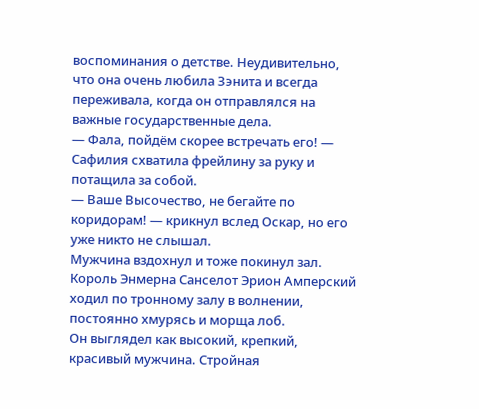воспоминания о детстве. Неудивительно, что она очень любила Зэнита и всегда переживала, когда он отправлялся на важные государственные дела.
— Фала, пойдём скорее встречать его! — Сафилия схватила фрейлину за руку и потащила за собой.
— Ваше Высочество, не бегайте по коридорам! — крикнул вслед Оскар, но его уже никто не слышал.
Мужчина вздохнул и тоже покинул зал.
Король Энмерна Санселот Эрион Амперский ходил по тронному залу в волнении, постоянно хмурясь и морща лоб.
Он выглядел как высокий, крепкий, красивый мужчина. Стройная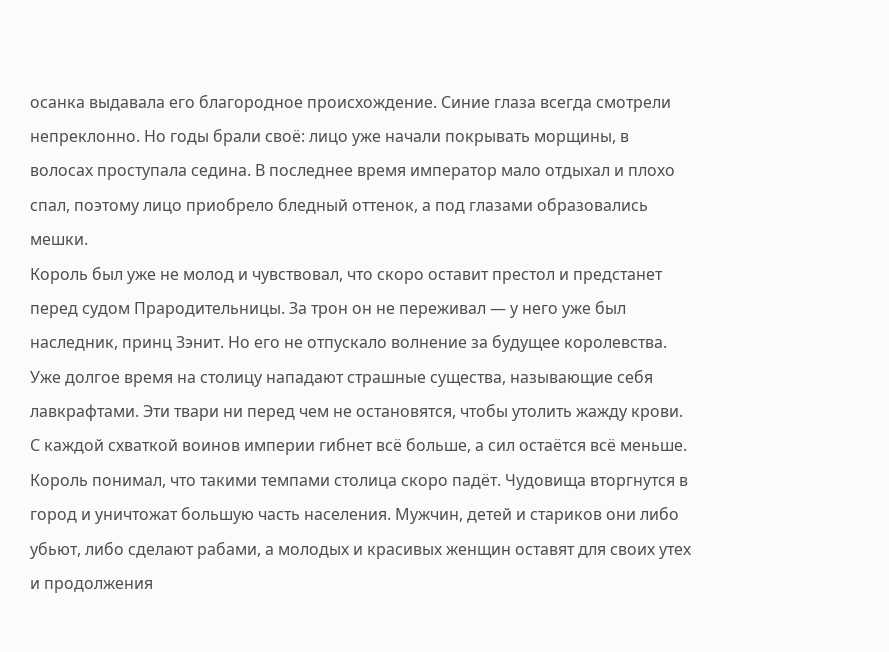осанка выдавала его благородное происхождение. Синие глаза всегда смотрели непреклонно. Но годы брали своё: лицо уже начали покрывать морщины, в волосах проступала седина. В последнее время император мало отдыхал и плохо спал, поэтому лицо приобрело бледный оттенок, а под глазами образовались мешки.
Король был уже не молод и чувствовал, что скоро оставит престол и предстанет перед судом Прародительницы. За трон он не переживал — у него уже был наследник, принц Зэнит. Но его не отпускало волнение за будущее королевства.
Уже долгое время на столицу нападают страшные существа, называющие себя лавкрафтами. Эти твари ни перед чем не остановятся, чтобы утолить жажду крови. С каждой схваткой воинов империи гибнет всё больше, а сил остаётся всё меньше. Король понимал, что такими темпами столица скоро падёт. Чудовища вторгнутся в город и уничтожат большую часть населения. Мужчин, детей и стариков они либо убьют, либо сделают рабами, а молодых и красивых женщин оставят для своих утех и продолжения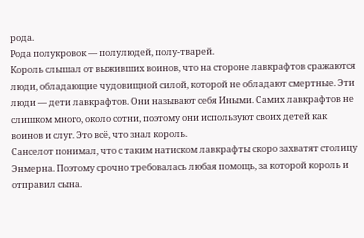рода.
Рода полукровок — полулюдей, полу-тварей.
Король слышал от выживших воинов, что на стороне лавкрафтов сражаются люди, обладающие чудовищной силой, которой не обладают смертные. Эти люди — дети лавкрафтов. Они называют себя Иными. Самих лавкрафтов не слишком много, около сотни, поэтому они используют своих детей как воинов и слуг. Это всё, что знал король.
Санселот понимал, что с таким натиском лавкрафты скоро захватят столицу Энмерна. Поэтому срочно требовалась любая помощь, за которой король и отправил сына.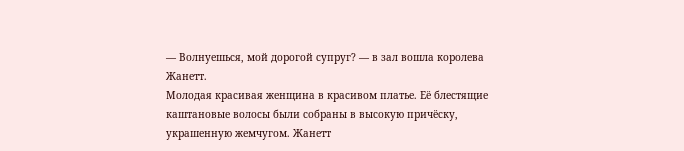— Волнуешься, мой дорогой супруг? — в зал вошла королева Жанетт.
Молодая красивая женщина в красивом платье. Её блестящие каштановые волосы были собраны в высокую причёску, украшенную жемчугом. Жанетт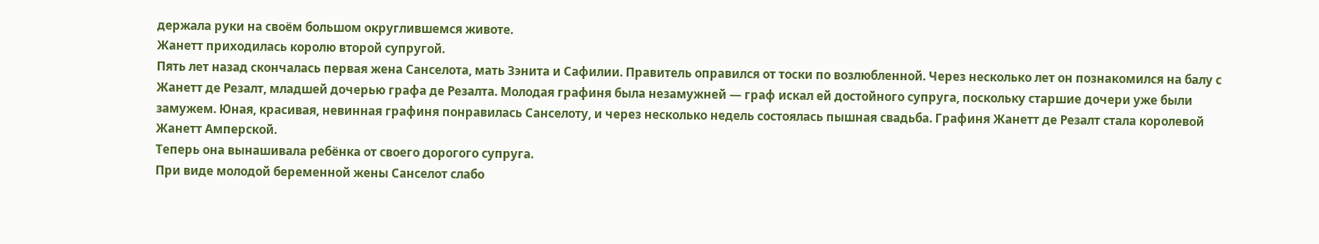держала руки на своём большом округлившемся животе.
Жанетт приходилась королю второй супругой.
Пять лет назад скончалась первая жена Санселота, мать Зэнита и Сафилии. Правитель оправился от тоски по возлюбленной. Через несколько лет он познакомился на балу с Жанетт де Резалт, младшей дочерью графа де Резалта. Молодая графиня была незамужней — граф искал ей достойного супруга, поскольку старшие дочери уже были замужем. Юная, красивая, невинная графиня понравилась Санселоту, и через несколько недель состоялась пышная свадьба. Графиня Жанетт де Резалт стала королевой Жанетт Амперской.
Теперь она вынашивала ребёнка от своего дорогого супруга.
При виде молодой беременной жены Санселот слабо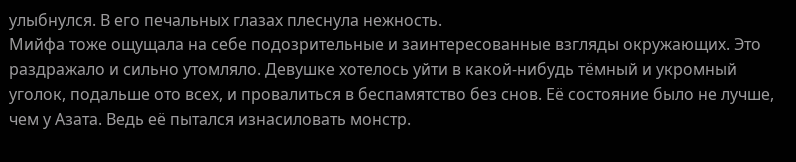улыбнулся. В его печальных глазах плеснула нежность.
Мийфа тоже ощущала на себе подозрительные и заинтересованные взгляды окружающих. Это раздражало и сильно утомляло. Девушке хотелось уйти в какой-нибудь тёмный и укромный уголок, подальше ото всех, и провалиться в беспамятство без снов. Её состояние было не лучше, чем у Азата. Ведь её пытался изнасиловать монстр.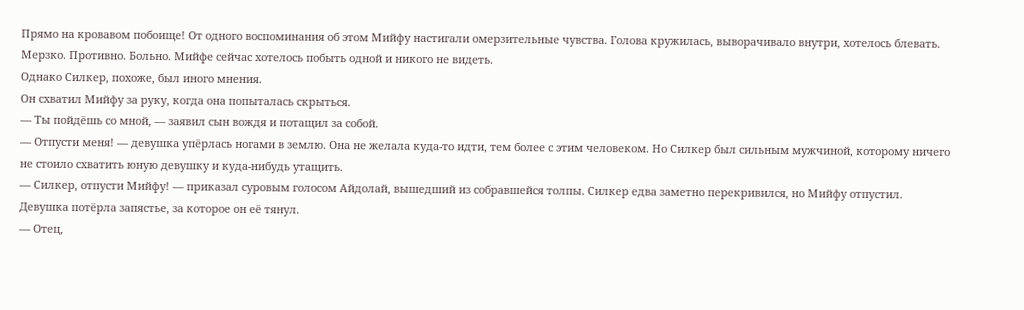Прямо на кровавом побоище! От одного воспоминания об этом Мийфу настигали омерзительные чувства. Голова кружилась, выворачивало внутри, хотелось блевать. Мерзко. Противно. Больно. Мийфе сейчас хотелось побыть одной и никого не видеть.
Однако Силкер, похоже, был иного мнения.
Он схватил Мийфу за руку, когда она попыталась скрыться.
— Ты пойдёшь со мной, — заявил сын вождя и потащил за собой.
— Отпусти меня! — девушка упёрлась ногами в землю. Она не желала куда-то идти, тем более с этим человеком. Но Силкер был сильным мужчиной, которому ничего не стоило схватить юную девушку и куда-нибудь утащить.
— Силкер, отпусти Мийфу! — приказал суровым голосом Айдолай, вышедший из собравшейся толпы. Силкер едва заметно перекривился, но Мийфу отпустил. Девушка потёрла запястье, за которое он её тянул.
— Отец,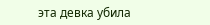эта девка убила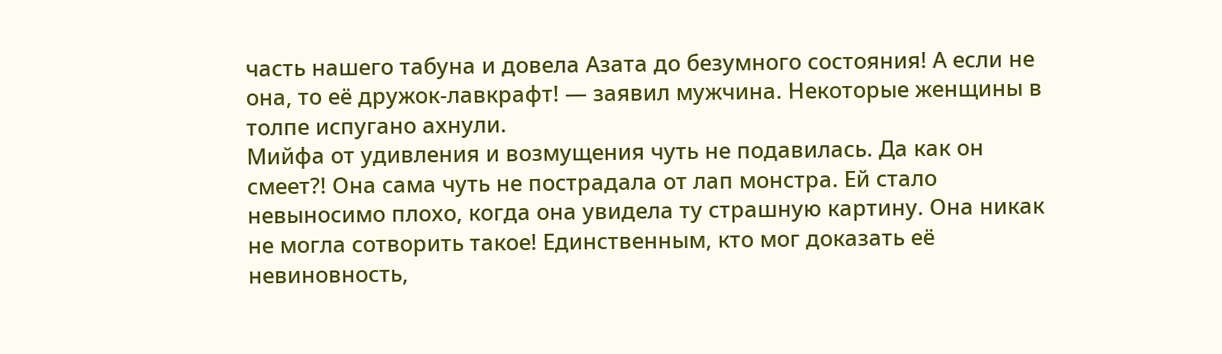часть нашего табуна и довела Азата до безумного состояния! А если не она, то её дружок-лавкрафт! — заявил мужчина. Некоторые женщины в толпе испугано ахнули.
Мийфа от удивления и возмущения чуть не подавилась. Да как он смеет?! Она сама чуть не пострадала от лап монстра. Ей стало невыносимо плохо, когда она увидела ту страшную картину. Она никак не могла сотворить такое! Единственным, кто мог доказать её невиновность,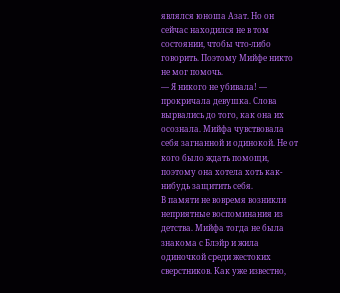являлся юноша Азат. Но он сейчас находился не в том состоянии, чтобы что-либо говорить. Поэтому Мийфе никто не мог помочь.
— Я никого не убивала! — прокричала девушка. Слова вырвались до того, как она их осознала. Мийфа чувствовала себя загнанной и одинокой. Не от кого было ждать помощи, поэтому она хотела хоть как-нибудь защитить себя.
В памяти не вовремя возникли неприятные воспоминания из детства. Мийфа тогда не была знакома с Блэйр и жила одиночкой среди жестоких сверстников. Как уже известно,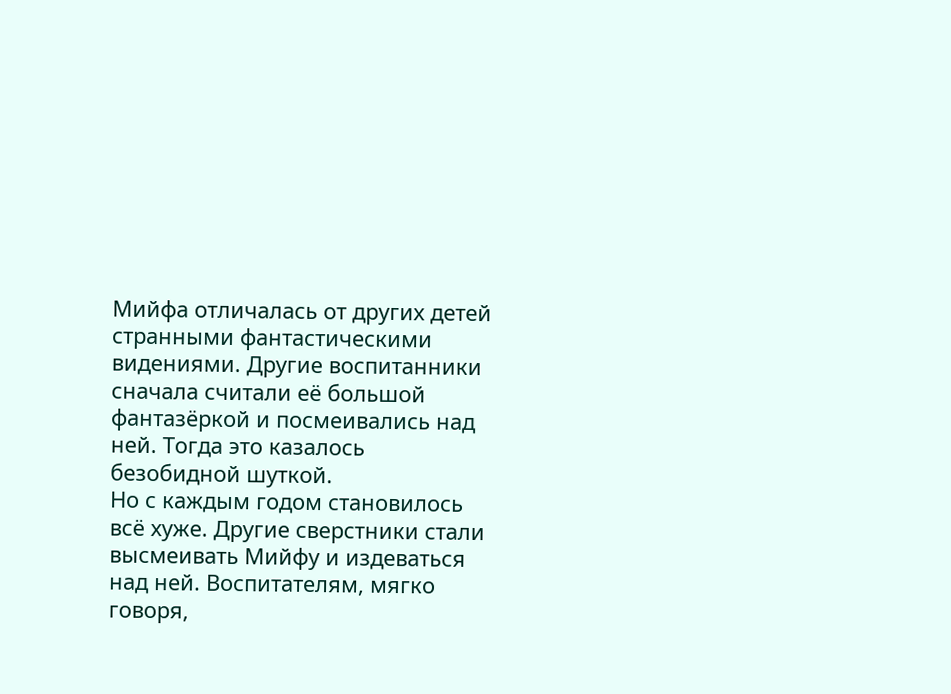Мийфа отличалась от других детей странными фантастическими видениями. Другие воспитанники сначала считали её большой фантазёркой и посмеивались над ней. Тогда это казалось безобидной шуткой.
Но с каждым годом становилось всё хуже. Другие сверстники стали высмеивать Мийфу и издеваться над ней. Воспитателям, мягко говоря,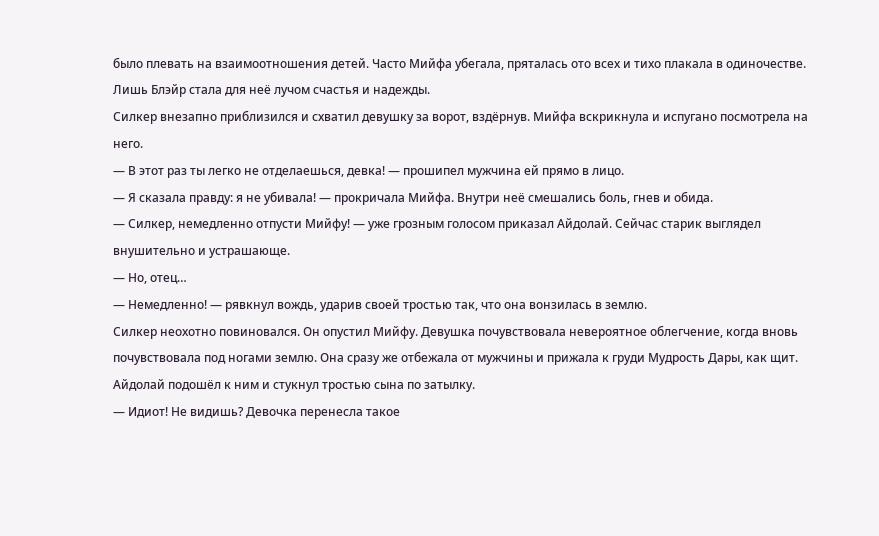было плевать на взаимоотношения детей. Часто Мийфа убегала, пряталась ото всех и тихо плакала в одиночестве. Лишь Блэйр стала для неё лучом счастья и надежды.
Силкер внезапно приблизился и схватил девушку за ворот, вздёрнув. Мийфа вскрикнула и испугано посмотрела на него.
— В этот раз ты легко не отделаешься, девка! — прошипел мужчина ей прямо в лицо.
— Я сказала правду: я не убивала! — прокричала Мийфа. Внутри неё смешались боль, гнев и обида.
— Силкер, немедленно отпусти Мийфу! — уже грозным голосом приказал Айдолай. Сейчас старик выглядел внушительно и устрашающе.
— Но, отец…
— Немедленно! — рявкнул вождь, ударив своей тростью так, что она вонзилась в землю.
Силкер неохотно повиновался. Он опустил Мийфу. Девушка почувствовала невероятное облегчение, когда вновь почувствовала под ногами землю. Она сразу же отбежала от мужчины и прижала к груди Мудрость Дары, как щит.
Айдолай подошёл к ним и стукнул тростью сына по затылку.
— Идиот! Не видишь? Девочка перенесла такое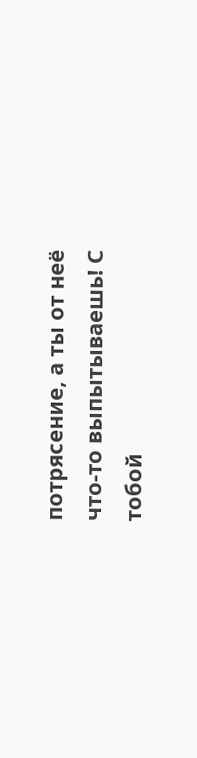потрясение, а ты от неё что-то выпытываешь! С тобой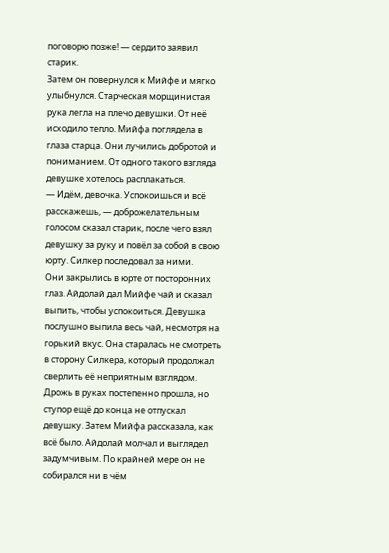поговорю позже! — сердито заявил старик.
Затем он повернулся к Мийфе и мягко улыбнулся. Старческая морщинистая рука легла на плечо девушки. От неё исходило тепло. Мийфа поглядела в глаза старца. Они лучились добротой и пониманием. От одного такого взгляда девушке хотелось расплакаться.
— Идём, девочка. Успокоишься и всё расскажешь, — доброжелательным голосом сказал старик, после чего взял девушку за руку и повёл за собой в свою юрту. Силкер последовал за ними.
Они закрылись в юрте от посторонних глаз. Айдолай дал Мийфе чай и сказал выпить, чтобы успокоиться. Девушка послушно выпила весь чай, несмотря на горький вкус. Она старалась не смотреть в сторону Силкера, который продолжал сверлить её неприятным взглядом. Дрожь в руках постепенно прошла, но ступор ещё до конца не отпускал девушку. Затем Мийфа рассказала, как всё было. Айдолай молчал и выглядел задумчивым. По крайней мере он не собирался ни в чём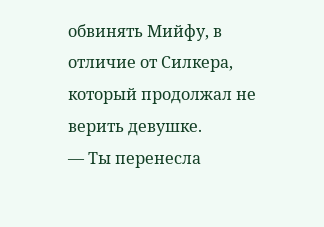обвинять Мийфу, в отличие от Силкера, который продолжал не верить девушке.
— Ты перенесла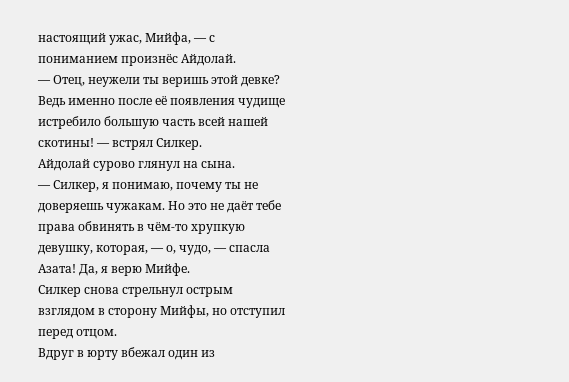настоящий ужас, Мийфа, — с пониманием произнёс Айдолай.
— Отец, неужели ты веришь этой девке? Ведь именно после её появления чудище истребило большую часть всей нашей скотины! — встрял Силкер.
Айдолай сурово глянул на сына.
— Силкер, я понимаю, почему ты не доверяешь чужакам. Но это не даёт тебе права обвинять в чём-то хрупкую девушку, которая, — о, чудо, — спасла Азата! Да, я верю Мийфе.
Силкер снова стрельнул острым взглядом в сторону Мийфы, но отступил перед отцом.
Вдруг в юрту вбежал один из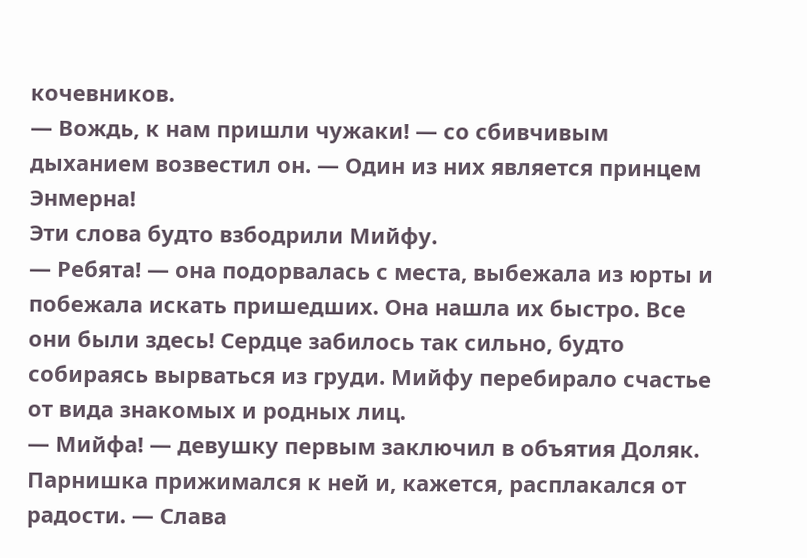кочевников.
— Вождь, к нам пришли чужаки! — со сбивчивым дыханием возвестил он. — Один из них является принцем Энмерна!
Эти слова будто взбодрили Мийфу.
— Ребята! — она подорвалась с места, выбежала из юрты и побежала искать пришедших. Она нашла их быстро. Все они были здесь! Сердце забилось так сильно, будто собираясь вырваться из груди. Мийфу перебирало счастье от вида знакомых и родных лиц.
— Мийфа! — девушку первым заключил в объятия Доляк. Парнишка прижимался к ней и, кажется, расплакался от радости. — Слава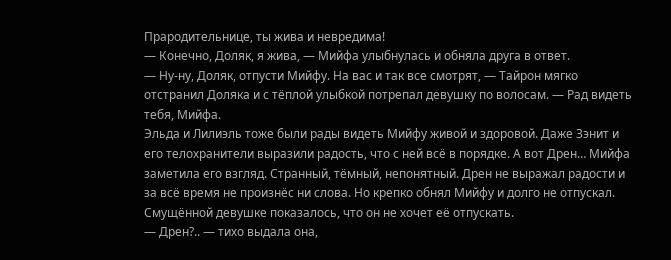Прародительнице, ты жива и невредима!
— Конечно, Доляк, я жива, — Мийфа улыбнулась и обняла друга в ответ.
— Ну-ну, Доляк, отпусти Мийфу. На вас и так все смотрят, — Тайрон мягко отстранил Доляка и с тёплой улыбкой потрепал девушку по волосам. — Рад видеть тебя, Мийфа.
Эльда и Лилиэль тоже были рады видеть Мийфу живой и здоровой. Даже Зэнит и его телохранители выразили радость, что с ней всё в порядке. А вот Дрен… Мийфа заметила его взгляд. Странный, тёмный, непонятный. Дрен не выражал радости и за всё время не произнёс ни слова. Но крепко обнял Мийфу и долго не отпускал. Смущённой девушке показалось, что он не хочет её отпускать.
— Дрен?.. — тихо выдала она,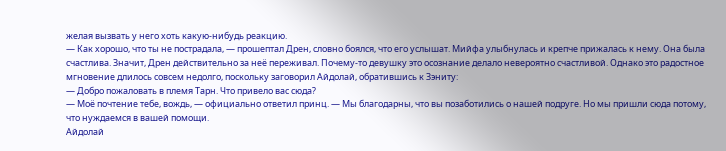желая вызвать у него хоть какую-нибудь реакцию.
— Как хорошо, что ты не пострадала, — прошептал Дрен, словно боялся, что его услышат. Мийфа улыбнулась и крепче прижалась к нему. Она была счастлива. Значит, Дрен действительно за неё переживал. Почему-то девушку это осознание делало невероятно счастливой. Однако это радостное мгновение длилось совсем недолго, поскольку заговорил Айдолай, обратившись к Зэниту:
— Добро пожаловать в племя Тарн. Что привело вас сюда?
— Моё почтение тебе, вождь, — официально ответил принц. — Мы благодарны, что вы позаботились о нашей подруге. Но мы пришли сюда потому, что нуждаемся в вашей помощи.
Айдолай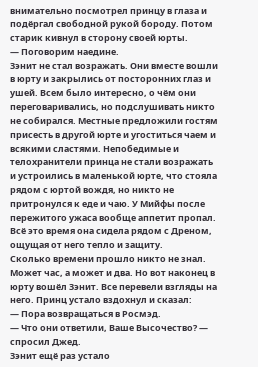внимательно посмотрел принцу в глаза и подёргал свободной рукой бороду. Потом старик кивнул в сторону своей юрты.
— Поговорим наедине.
Зэнит не стал возражать. Они вместе вошли в юрту и закрылись от посторонних глаз и ушей. Всем было интересно, о чём они переговаривались, но подслушивать никто не собирался. Местные предложили гостям присесть в другой юрте и угоститься чаем и всякими сластями. Непобедимые и телохранители принца не стали возражать и устроились в маленькой юрте, что стояла рядом с юртой вождя, но никто не притронулся к еде и чаю. У Мийфы после пережитого ужаса вообще аппетит пропал. Всё это время она сидела рядом с Дреном, ощущая от него тепло и защиту.
Сколько времени прошло никто не знал. Может час, а может и два. Но вот наконец в юрту вошёл Зэнит. Все перевели взгляды на него. Принц устало вздохнул и сказал:
— Пора возвращаться в Росмэд.
— Что они ответили, Ваше Высочество? — спросил Джед.
Зэнит ещё раз устало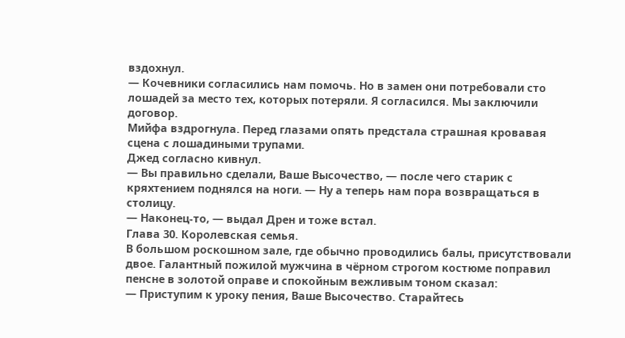вздохнул.
— Кочевники согласились нам помочь. Но в замен они потребовали сто лошадей за место тех, которых потеряли. Я согласился. Мы заключили договор.
Мийфа вздрогнула. Перед глазами опять предстала страшная кровавая сцена с лошадиными трупами.
Джед согласно кивнул.
— Вы правильно сделали, Ваше Высочество, — после чего старик с кряхтением поднялся на ноги. — Ну а теперь нам пора возвращаться в столицу.
— Наконец-то, — выдал Дрен и тоже встал.
Глава 30. Королевская семья.
В большом роскошном зале, где обычно проводились балы, присутствовали двое. Галантный пожилой мужчина в чёрном строгом костюме поправил пенсне в золотой оправе и спокойным вежливым тоном сказал:
— Приступим к уроку пения, Ваше Высочество. Старайтесь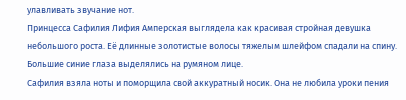улавливать звучание нот.
Принцесса Сафилия Лифия Амперская выглядела как красивая стройная девушка небольшого роста. Её длинные золотистые волосы тяжелым шлейфом спадали на спину. Большие синие глаза выделялись на румяном лице.
Сафилия взяла ноты и поморщила свой аккуратный носик. Она не любила уроки пения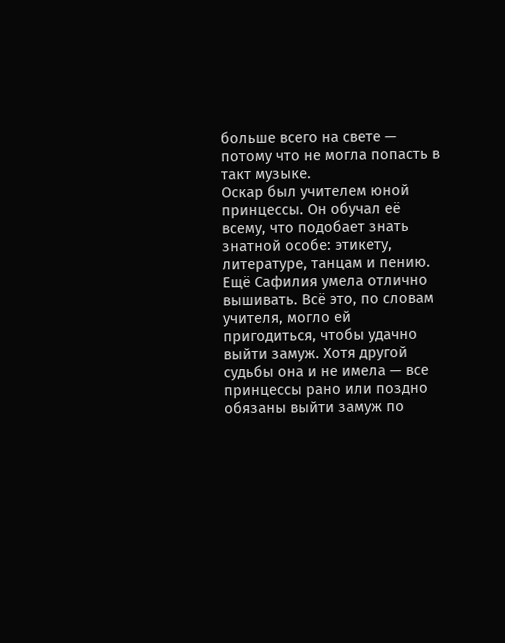больше всего на свете — потому что не могла попасть в такт музыке.
Оскар был учителем юной принцессы. Он обучал её всему, что подобает знать знатной особе: этикету, литературе, танцам и пению. Ещё Сафилия умела отлично вышивать. Всё это, по словам учителя, могло ей пригодиться, чтобы удачно выйти замуж. Хотя другой судьбы она и не имела — все принцессы рано или поздно обязаны выйти замуж по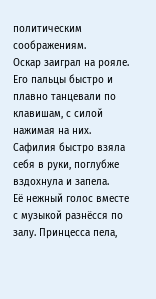политическим соображениям.
Оскар заиграл на рояле. Его пальцы быстро и плавно танцевали по клавишам, с силой нажимая на них. Сафилия быстро взяла себя в руки, поглубже вздохнула и запела.
Её нежный голос вместе с музыкой разнёсся по залу. Принцесса пела,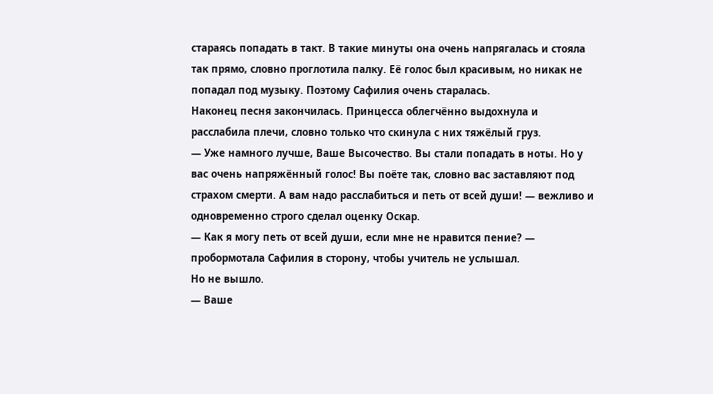стараясь попадать в такт. В такие минуты она очень напрягалась и стояла так прямо, словно проглотила палку. Её голос был красивым, но никак не попадал под музыку. Поэтому Сафилия очень старалась.
Наконец песня закончилась. Принцесса облегчённо выдохнула и расслабила плечи, словно только что скинула с них тяжёлый груз.
— Уже намного лучше, Ваше Высочество. Вы стали попадать в ноты. Но у вас очень напряжённый голос! Вы поёте так, словно вас заставляют под страхом смерти. А вам надо расслабиться и петь от всей души! — вежливо и одновременно строго сделал оценку Оскар.
— Как я могу петь от всей души, если мне не нравится пение? — пробормотала Сафилия в сторону, чтобы учитель не услышал.
Но не вышло.
— Ваше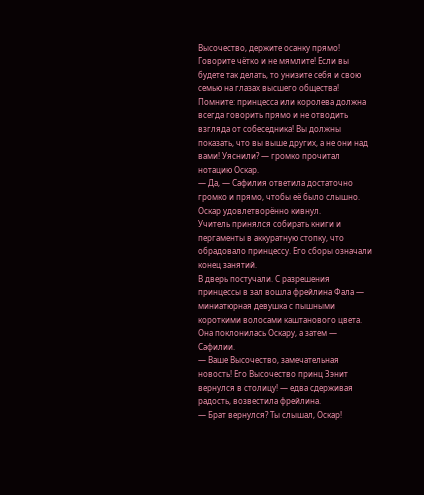Высочество, держите осанку прямо! Говорите чётко и не мямлите! Если вы будете так делать, то унизите себя и свою семью на глазах высшего общества! Помните: принцесса или королева должна всегда говорить прямо и не отводить взгляда от собеседника! Вы должны показать, что вы выше других, а не они над вами! Уяснили? — громко прочитал нотацию Оскар.
— Да, — Сафилия ответила достаточно громко и прямо, чтобы её было слышно.
Оскар удовлетворённо кивнул.
Учитель принялся собирать книги и пергаменты в аккуратную стопку, что обрадовало принцессу. Его сборы означали конец занятий.
В дверь постучали. С разрешения принцессы в зал вошла фрейлина Фала — миниатюрная девушка с пышными короткими волосами каштанового цвета. Она поклонилась Оскару, а затем — Сафилии.
— Ваше Высочество, замечательная новость! Его Высочество принц Зэнит вернулся в столицу! — едва сдерживая радость, возвестила фрейлина.
— Брат вернулся? Ты слышал, Оскар!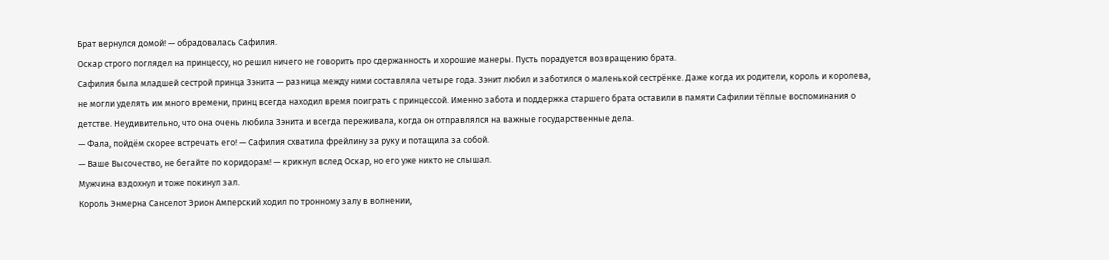Брат вернулся домой! — обрадовалась Сафилия.
Оскар строго поглядел на принцессу, но решил ничего не говорить про сдержанность и хорошие манеры. Пусть порадуется возвращению брата.
Сафилия была младшей сестрой принца Зэнита — разница между ними составляла четыре года. Зэнит любил и заботился о маленькой сестрёнке. Даже когда их родители, король и королева, не могли уделять им много времени, принц всегда находил время поиграть с принцессой. Именно забота и поддержка старшего брата оставили в памяти Сафилии тёплые воспоминания о детстве. Неудивительно, что она очень любила Зэнита и всегда переживала, когда он отправлялся на важные государственные дела.
— Фала, пойдём скорее встречать его! — Сафилия схватила фрейлину за руку и потащила за собой.
— Ваше Высочество, не бегайте по коридорам! — крикнул вслед Оскар, но его уже никто не слышал.
Мужчина вздохнул и тоже покинул зал.
Король Энмерна Санселот Эрион Амперский ходил по тронному залу в волнении,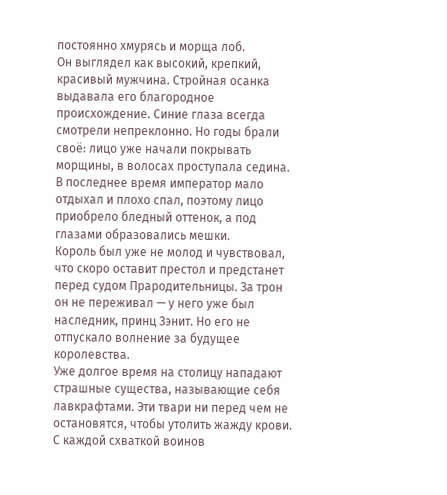постоянно хмурясь и морща лоб.
Он выглядел как высокий, крепкий, красивый мужчина. Стройная осанка выдавала его благородное происхождение. Синие глаза всегда смотрели непреклонно. Но годы брали своё: лицо уже начали покрывать морщины, в волосах проступала седина. В последнее время император мало отдыхал и плохо спал, поэтому лицо приобрело бледный оттенок, а под глазами образовались мешки.
Король был уже не молод и чувствовал, что скоро оставит престол и предстанет перед судом Прародительницы. За трон он не переживал — у него уже был наследник, принц Зэнит. Но его не отпускало волнение за будущее королевства.
Уже долгое время на столицу нападают страшные существа, называющие себя лавкрафтами. Эти твари ни перед чем не остановятся, чтобы утолить жажду крови. С каждой схваткой воинов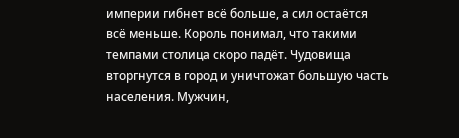империи гибнет всё больше, а сил остаётся всё меньше. Король понимал, что такими темпами столица скоро падёт. Чудовища вторгнутся в город и уничтожат большую часть населения. Мужчин,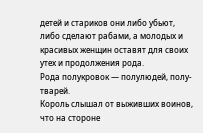детей и стариков они либо убьют, либо сделают рабами, а молодых и красивых женщин оставят для своих утех и продолжения рода.
Рода полукровок — полулюдей, полу-тварей.
Король слышал от выживших воинов, что на стороне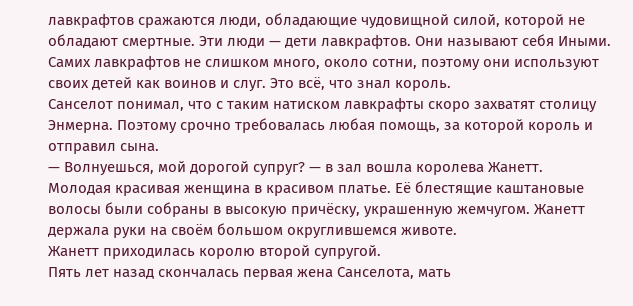лавкрафтов сражаются люди, обладающие чудовищной силой, которой не обладают смертные. Эти люди — дети лавкрафтов. Они называют себя Иными. Самих лавкрафтов не слишком много, около сотни, поэтому они используют своих детей как воинов и слуг. Это всё, что знал король.
Санселот понимал, что с таким натиском лавкрафты скоро захватят столицу Энмерна. Поэтому срочно требовалась любая помощь, за которой король и отправил сына.
— Волнуешься, мой дорогой супруг? — в зал вошла королева Жанетт.
Молодая красивая женщина в красивом платье. Её блестящие каштановые волосы были собраны в высокую причёску, украшенную жемчугом. Жанетт держала руки на своём большом округлившемся животе.
Жанетт приходилась королю второй супругой.
Пять лет назад скончалась первая жена Санселота, мать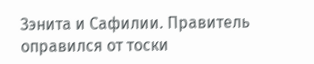Зэнита и Сафилии. Правитель оправился от тоски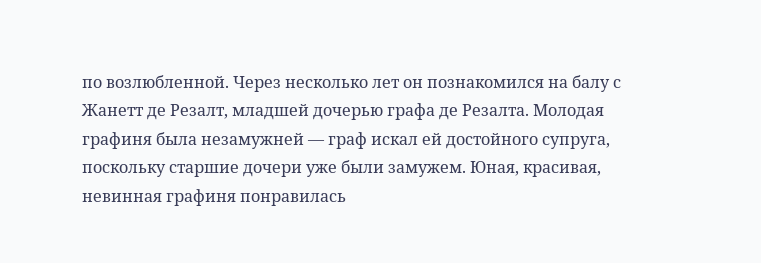по возлюбленной. Через несколько лет он познакомился на балу с Жанетт де Резалт, младшей дочерью графа де Резалта. Молодая графиня была незамужней — граф искал ей достойного супруга, поскольку старшие дочери уже были замужем. Юная, красивая, невинная графиня понравилась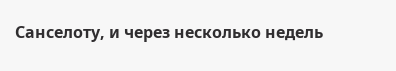Санселоту, и через несколько недель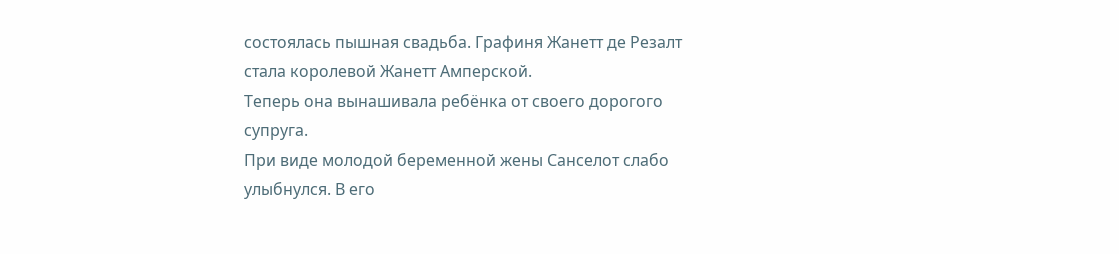состоялась пышная свадьба. Графиня Жанетт де Резалт стала королевой Жанетт Амперской.
Теперь она вынашивала ребёнка от своего дорогого супруга.
При виде молодой беременной жены Санселот слабо улыбнулся. В его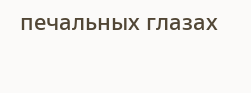печальных глазах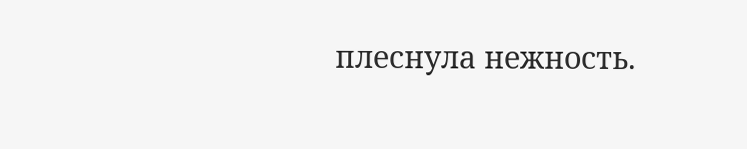плеснула нежность.